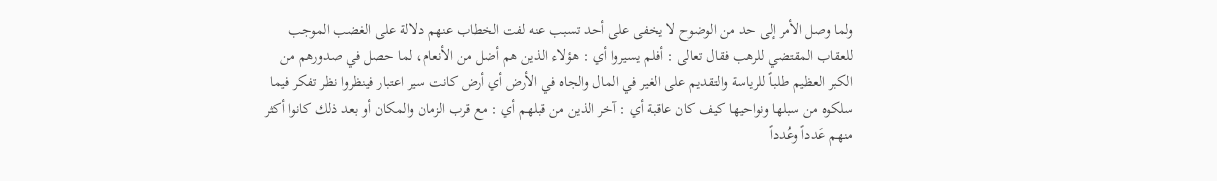ولما وصل الأمر إلى حد من الوضوح لا يخفى على أحد تسبب عنه لفت الخطاب عنهم دلالة على الغضب الموجب للعقاب المقتضي للرهب فقال تعالى : أفلم يسيروا أي : هؤلاء الذين هم أضل من الأنعام، لما حصل في صدورهم من الكبر العظيم طلباً للرياسة والتقديم على الغير في المال والجاه في الأرض أي أرض كانت سير اعتبار فينظروا نظر تفكر فيما سلكوه من سبلها ونواحيها كيف كان عاقبة أي : آخر الذين من قبلهم أي : مع قرب الزمان والمكان أو بعد ذلك كانوا أكثر منهم عَدداً وعُدداً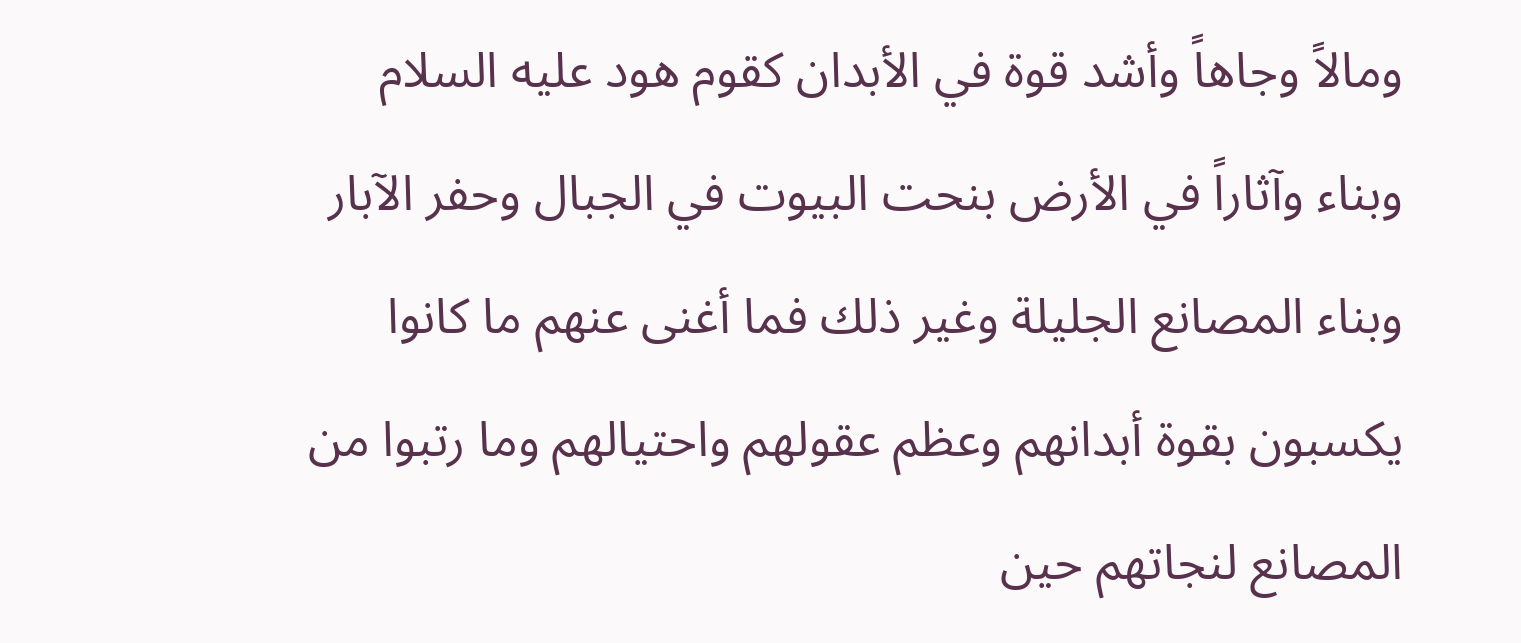ومالاً وجاهاً وأشد قوة في الأبدان كقوم هود عليه السلام وبناء وآثاراً في الأرض بنحت البيوت في الجبال وحفر الآبار وبناء المصانع الجليلة وغير ذلك فما أغنى عنهم ما كانوا يكسبون بقوة أبدانهم وعظم عقولهم واحتيالهم وما رتبوا من المصانع لنجاتهم حين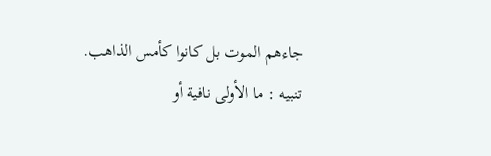جاءهم الموت بل كانوا كأمس الذاهب.
تنبيه : ما الأولى نافية أو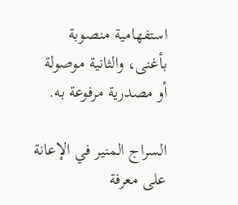استفهامية منصوبة بأغنى، والثانية موصولة أو مصدرية مرفوعة به.

السراج المنير في الإعانة على معرفة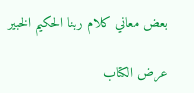بعض معاني كلام ربنا الحكيم الخبير

عرض الكتاب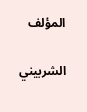المؤلف

الشربيني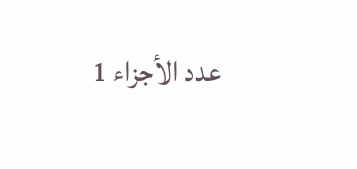عدد الأجزاء 1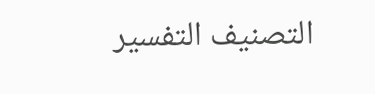التصنيف التفسير